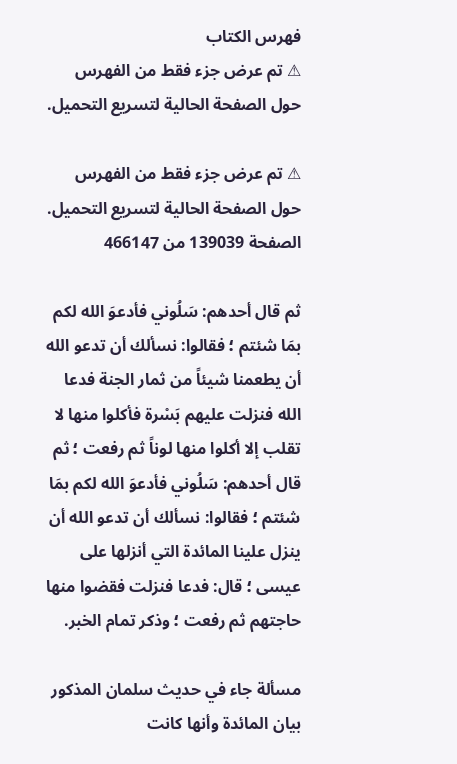فهرس الكتاب
⚠ تم عرض جزء فقط من الفهرس حول الصفحة الحالية لتسريع التحميل.

⚠ تم عرض جزء فقط من الفهرس حول الصفحة الحالية لتسريع التحميل.
الصفحة 139039 من 466147

ثم قال أحدهم: سَلُوني فأدعوَ الله لكم بمَا شئتم ؛ فقالوا: نسألك أن تدعو الله أن يطعمنا شيئاً من ثمار الجنة فدعا الله فنزلت عليهم بَسْرة فأكلوا منها لا تقلب إلا أكلوا منها لوناً ثم رفعت ؛ ثم قال أحدهم: سَلُوني فأدعوَ الله لكم بمَا شئتم ؛ فقالوا: نسألك أن تدعو الله أن ينزل علينا المائدة التي أنزلها على عيسى ؛ قال: فدعا فنزلت فقضوا منها حاجتهم ثم رفعت ؛ وذكر تمام الخبر.

مسألة جاء في حديث سلمان المذكور بيان المائدة وأنها كانت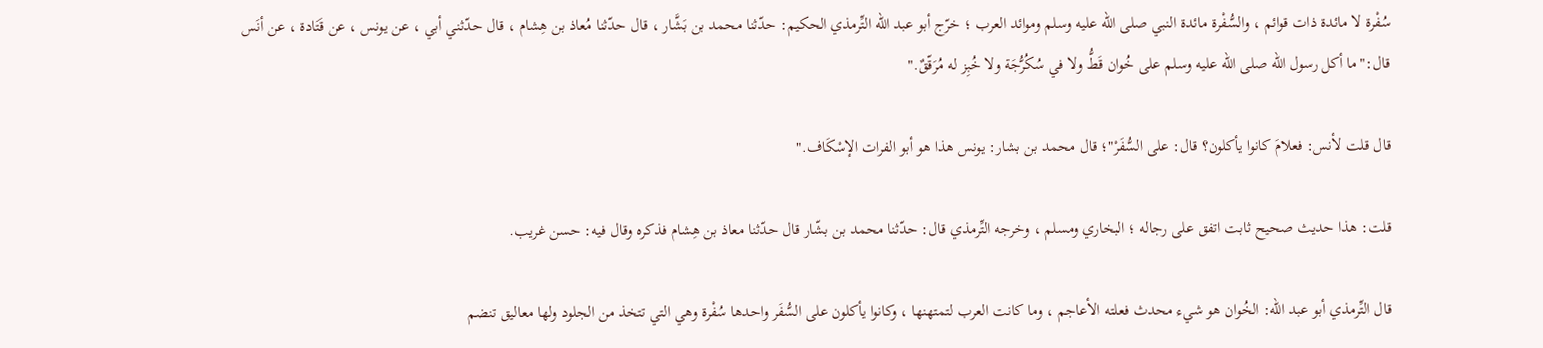سُفْرة لا مائدة ذات قوائم ، والسُّفْرة مائدة النبي صلى الله عليه وسلم وموائد العرب ؛ خرّج أبو عبد الله التِّرمذي الحكيم: حدّثنا محمد بن بَشَّار ، قال حدّثنا مُعاذ بن هِشام ، قال حدّثني أبي ، عن يونس ، عن قَتَادة ، عن أنَس قال:"ما أكل رسول الله صلى الله عليه وسلم على خُوان قَطُّ ولا في سُكُرُّجَة ولا خُبِز له مُرَقّقٌ."

قال قلت لأنس: فعلامَ كانوا يأكلون؟ قال: على السُّفَرْ"؛ قال محمد بن بشار: يونس هذا هو أبو الفرات الإسْكَاف."

قلت: هذا حديث صحيح ثابت اتفق على رجاله ؛ البخاري ومسلم ، وخرجه التِّرمذي قال: حدّثنا محمد بن بشّار قال حدّثنا معاذ بن هِشام فذكره وقال فيه: حسن غريب.

قال التِّرمذي أبو عبد الله: الخُوان هو شيء محدث فعلته الأعاجم ، وما كانت العرب لتمتهنها ، وكانوا يأكلون على السُّفَر واحدها سُفْرة وهي التي تتخذ من الجلود ولها معاليق تنضم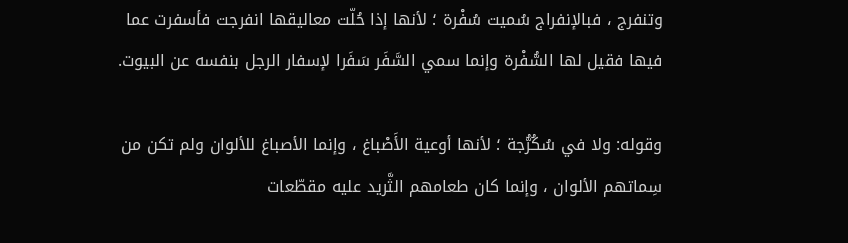وتنفرج ، فبالإنفراج سُميت سُفْرة ؛ لأنها إذا حُلّت معاليقها انفرجت فأسفرت عما فيها فقيل لها السُّفْرة وإنما سمي السَّفَر سَفَرا لإسفار الرجل بنفسه عن البيوت.

وقوله: ولا في سُكُرُّجة ؛ لأنها أوعية الأَصْباغ ، وإنما الأصباغ للألوان ولم تكن من سِماتهم الألوان ، وإنما كان طعامهم الثَّريد عليه مقطّعات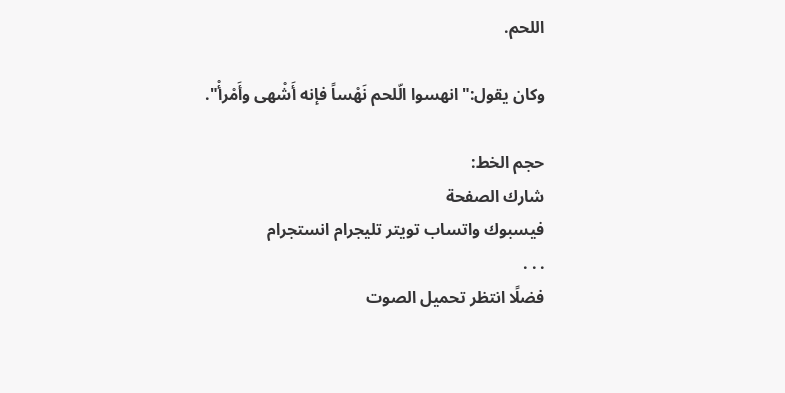اللحم.

وكان يقول:"انهسوا الّلحم نَهْساً فإنه أَشْهى وأَمْرأْ".

حجم الخط:
شارك الصفحة
فيسبوك واتساب تويتر تليجرام انستجرام
. . .
فضلًا انتظر تحميل الصوت